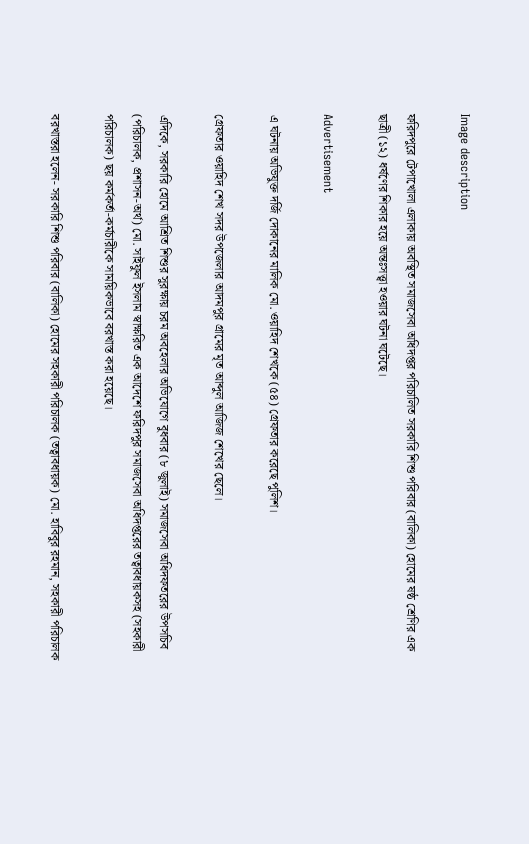Image description

ফরিদপুরে টেপাখোলা এলাকায় অবস্থিত সমাজসেবা অধিদপ্তর পরিচালিত সরকারি শিশু পরিবার (বালিকা) হোমের ষষ্ঠ শ্রেণির এক ছাত্রী (১২) ধর্ষণের শিকার হয়ে অন্তঃসত্ত্বা হওয়ার ঘটনা ঘটেছে।

Advertisement

এ ঘটনায় অভিযুক্ত দর্জি দোকানের মালিক মো. ওয়াহিদ শেখকে (৫৪) গ্রেফতার করেছে পুলিশ।

গ্রেফতার ওয়াহিদ শেখ সদর উপজেলার আদমপুর গ্রামের মৃত আব্দুল আজিজ শেখের ছেলে।

এদিকে, সরকারি হোমে আশ্রিত শিশুর সুরক্ষায় চরম অবহেলার অভিযোগে বুধবার (৮ জুলাই) সমাজসেবা অধিদফতরের উপসচিব (পরিচালক, প্রশাসন-অর্থ) মো. সাইফুল ইসলাম স্বাক্ষরিত এক আদেশে ফরিদপুর সমাজসেবা অধিদপ্তরের তত্বাবধায়কসহ (সহকারী পরিচালক) ছয় কর্মকর্তা-কর্মচারীকে সাময়িকভাবে বরখাস্ত করা হয়েছে।

বরখাস্তরা হলেন- সরকারি শিশু পরিবার (বালিকা) হোমের সহকারী পরিচালক (তত্বাবধায়ক) মো. হাবিবুর রহমান, সহকারী পরিচালক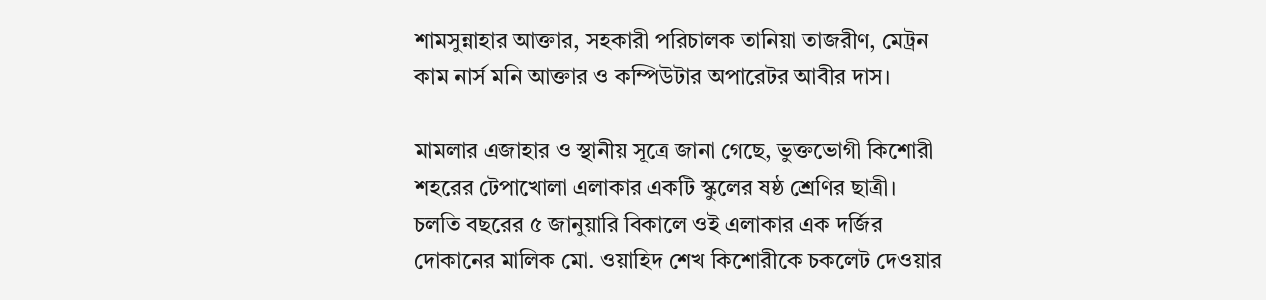শামসুন্নাহার আক্তার, সহকারী পরিচালক তানিয়া তাজরীণ, মেট্রন কাম নার্স মনি আক্তার ও কম্পিউটার অপারেটর আবীর দাস।

মামলার এজাহার ও স্থানীয় সূত্রে জানা গেছে, ভুক্তভোগী কিশোরী শহরের টেপাখোলা এলাকার একটি স্কুলের ষষ্ঠ শ্রেণির ছাত্রী। চলতি বছরের ৫ জানুয়ারি বিকালে ওই এলাকার এক দর্জির দোকানের মালিক মো. ওয়াহিদ শেখ কিশোরীকে চকলেট দেওয়ার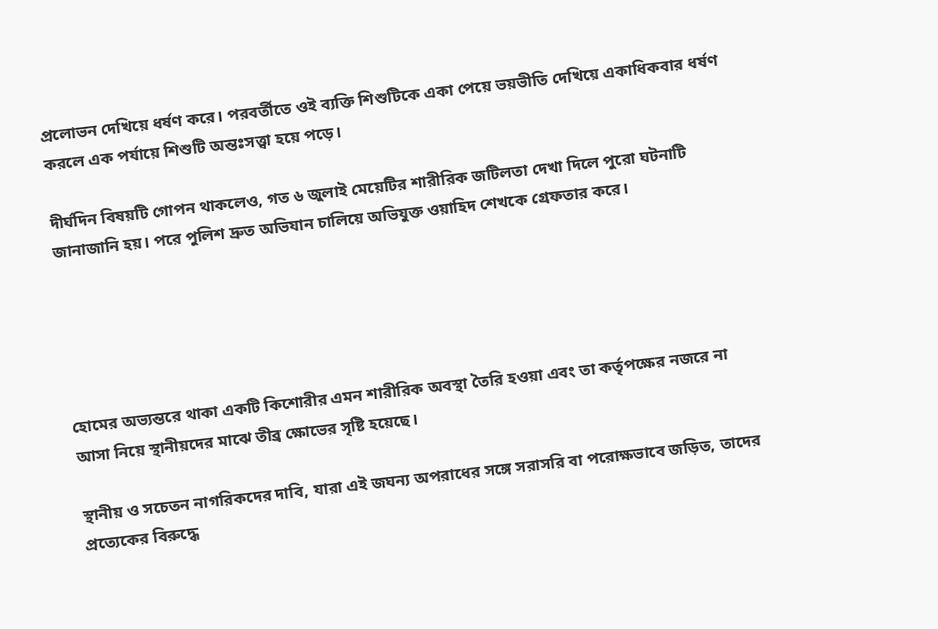প্রলোভন দেখিয়ে ধর্ষণ করে। পরবর্তীতে ওই ব্যক্তি শিশুটিকে একা পেয়ে ভয়ভীতি দেখিয়ে একাধিকবার ধর্ষণ করলে এক পর্যায়ে শিশুটি অন্তঃসত্ত্বা হয়ে পড়ে।

দীর্ঘদিন বিষয়টি গোপন থাকলেও, গত ৬ জুলাই মেয়েটির শারীরিক জটিলতা দেখা দিলে পুরো ঘটনাটি জানাজানি হয়। পরে পুলিশ দ্রুত অভিযান চালিয়ে অভিযুক্ত ওয়াহিদ শেখকে গ্রেফতার করে।





হোমের অভ্যন্তরে থাকা একটি কিশোরীর এমন শারীরিক অবস্থা তৈরি হওয়া এবং তা কর্তৃপক্ষের নজরে না আসা নিয়ে স্থানীয়দের মাঝে তীব্র ক্ষোভের সৃষ্টি হয়েছে।

স্থানীয় ও সচেতন নাগরিকদের দাবি, যারা এই জঘন্য অপরাধের সঙ্গে সরাসরি বা পরোক্ষভাবে জড়িত, তাদের প্রত্যেকের বিরুদ্ধে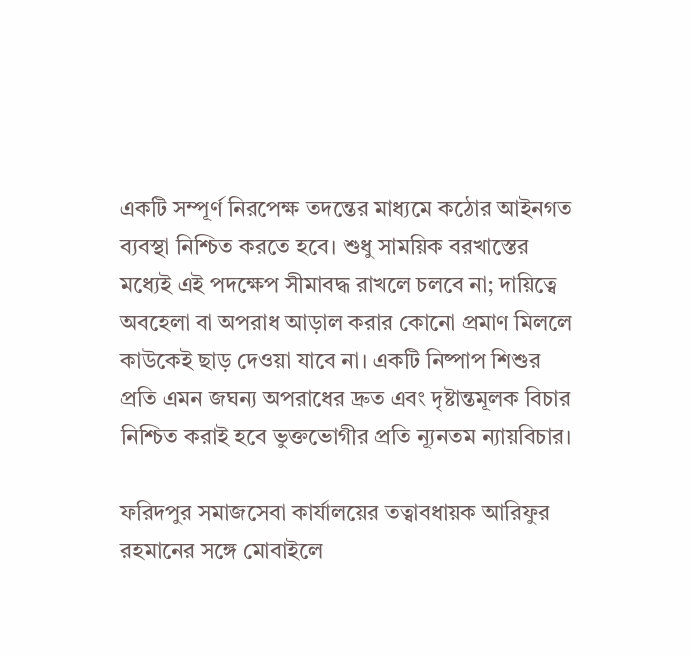একটি সম্পূর্ণ নিরপেক্ষ তদন্তের মাধ্যমে কঠোর আইনগত ব্যবস্থা নিশ্চিত করতে হবে। শুধু সাময়িক বরখাস্তের মধ্যেই এই পদক্ষেপ সীমাবদ্ধ রাখলে চলবে না; দায়িত্বে অবহেলা বা অপরাধ আড়াল করার কোনো প্রমাণ মিললে কাউকেই ছাড় দেওয়া যাবে না। একটি নিষ্পাপ শিশুর প্রতি এমন জঘন্য অপরাধের দ্রুত এবং দৃষ্টান্তমূলক বিচার নিশ্চিত করাই হবে ভুক্তভোগীর প্রতি ন্যূনতম ন্যায়বিচার।

ফরিদপুর সমাজসেবা কার্যালয়ের তত্বাবধায়ক আরিফুর রহমানের সঙ্গে মোবাইলে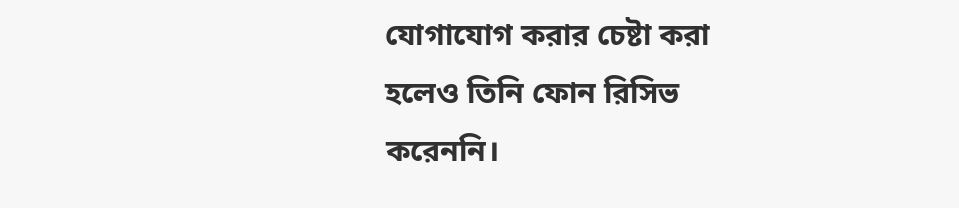যোগাযোগ করার চেষ্টা করা হলেও তিনি ফোন রিসিভ করেননি।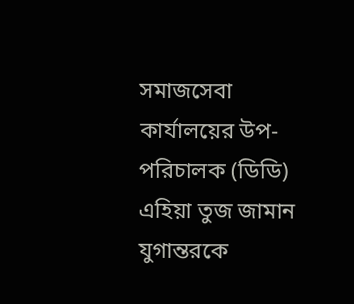সমাজসেবা কার্যালয়ের উপ-পরিচালক (ডিডি) এহিয়া তুজ জামান যুগান্তরকে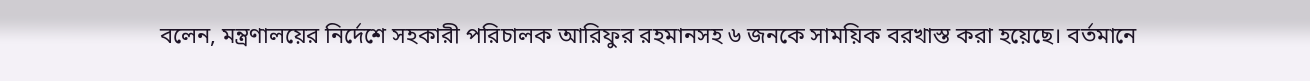বলেন, মন্ত্রণালয়ের নির্দেশে সহকারী পরিচালক আরিফুর রহমানসহ ৬ জনকে সাময়িক বরখাস্ত করা হয়েছে। বর্তমানে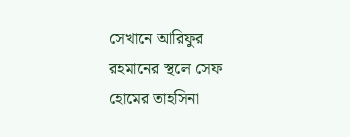সেখানে আরিফুর রহমানের স্থলে সেফ হোমের তাহসিনা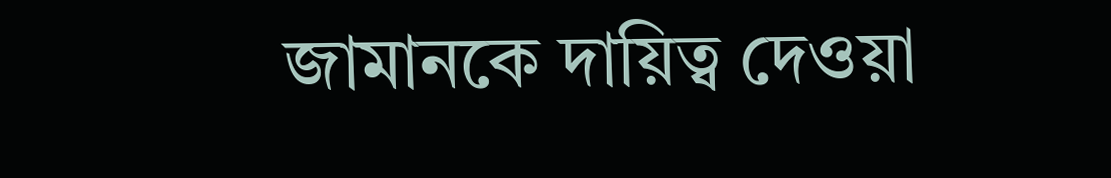জামানকে দায়িত্ব দেওয়া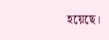হয়েছে।